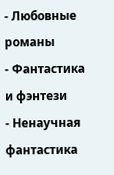- Любовные романы
- Фантастика и фэнтези
- Ненаучная фантастика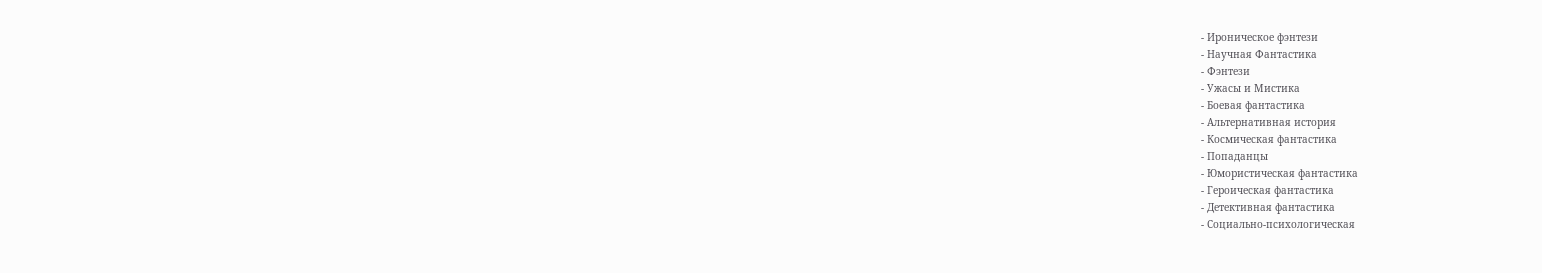- Ироническое фэнтези
- Научная Фантастика
- Фэнтези
- Ужасы и Мистика
- Боевая фантастика
- Альтернативная история
- Космическая фантастика
- Попаданцы
- Юмористическая фантастика
- Героическая фантастика
- Детективная фантастика
- Социально-психологическая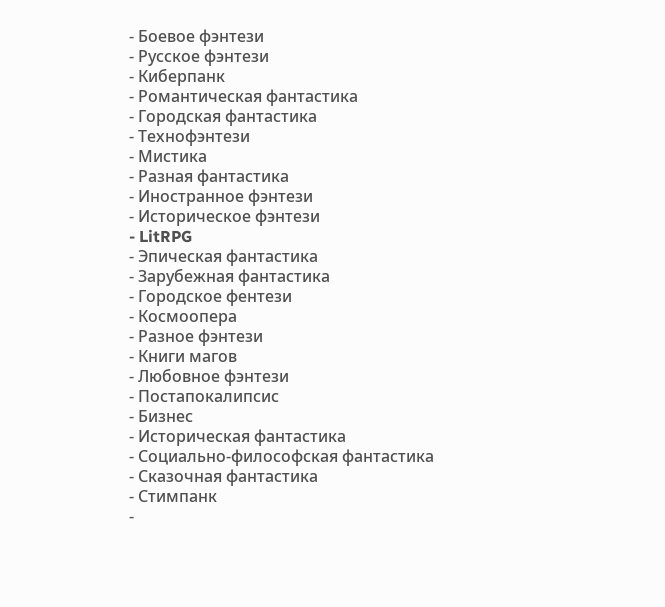- Боевое фэнтези
- Русское фэнтези
- Киберпанк
- Романтическая фантастика
- Городская фантастика
- Технофэнтези
- Мистика
- Разная фантастика
- Иностранное фэнтези
- Историческое фэнтези
- LitRPG
- Эпическая фантастика
- Зарубежная фантастика
- Городское фентези
- Космоопера
- Разное фэнтези
- Книги магов
- Любовное фэнтези
- Постапокалипсис
- Бизнес
- Историческая фантастика
- Социально-философская фантастика
- Сказочная фантастика
- Стимпанк
-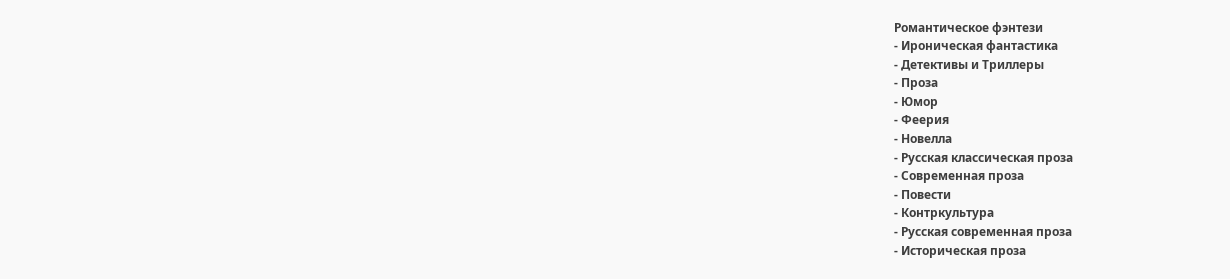Романтическое фэнтези
- Ироническая фантастика
- Детективы и Триллеры
- Проза
- Юмор
- Феерия
- Новелла
- Русская классическая проза
- Современная проза
- Повести
- Контркультура
- Русская современная проза
- Историческая проза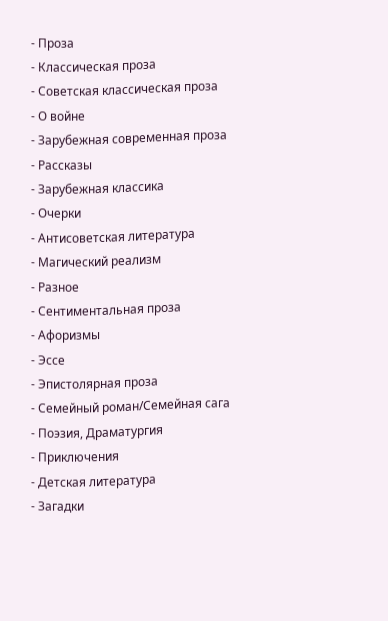- Проза
- Классическая проза
- Советская классическая проза
- О войне
- Зарубежная современная проза
- Рассказы
- Зарубежная классика
- Очерки
- Антисоветская литература
- Магический реализм
- Разное
- Сентиментальная проза
- Афоризмы
- Эссе
- Эпистолярная проза
- Семейный роман/Семейная сага
- Поэзия, Драматургия
- Приключения
- Детская литература
- Загадки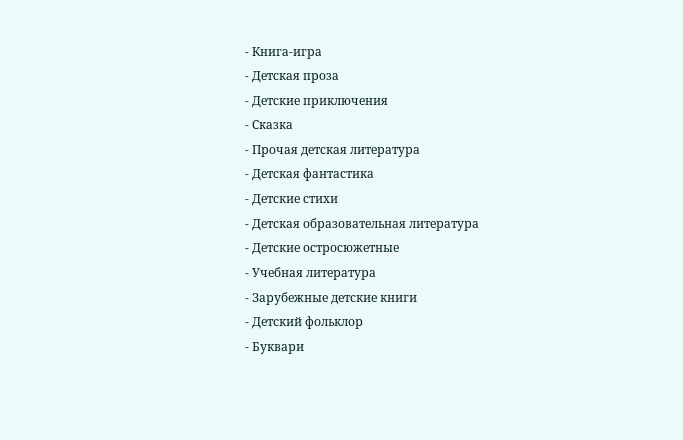- Книга-игра
- Детская проза
- Детские приключения
- Сказка
- Прочая детская литература
- Детская фантастика
- Детские стихи
- Детская образовательная литература
- Детские остросюжетные
- Учебная литература
- Зарубежные детские книги
- Детский фольклор
- Буквари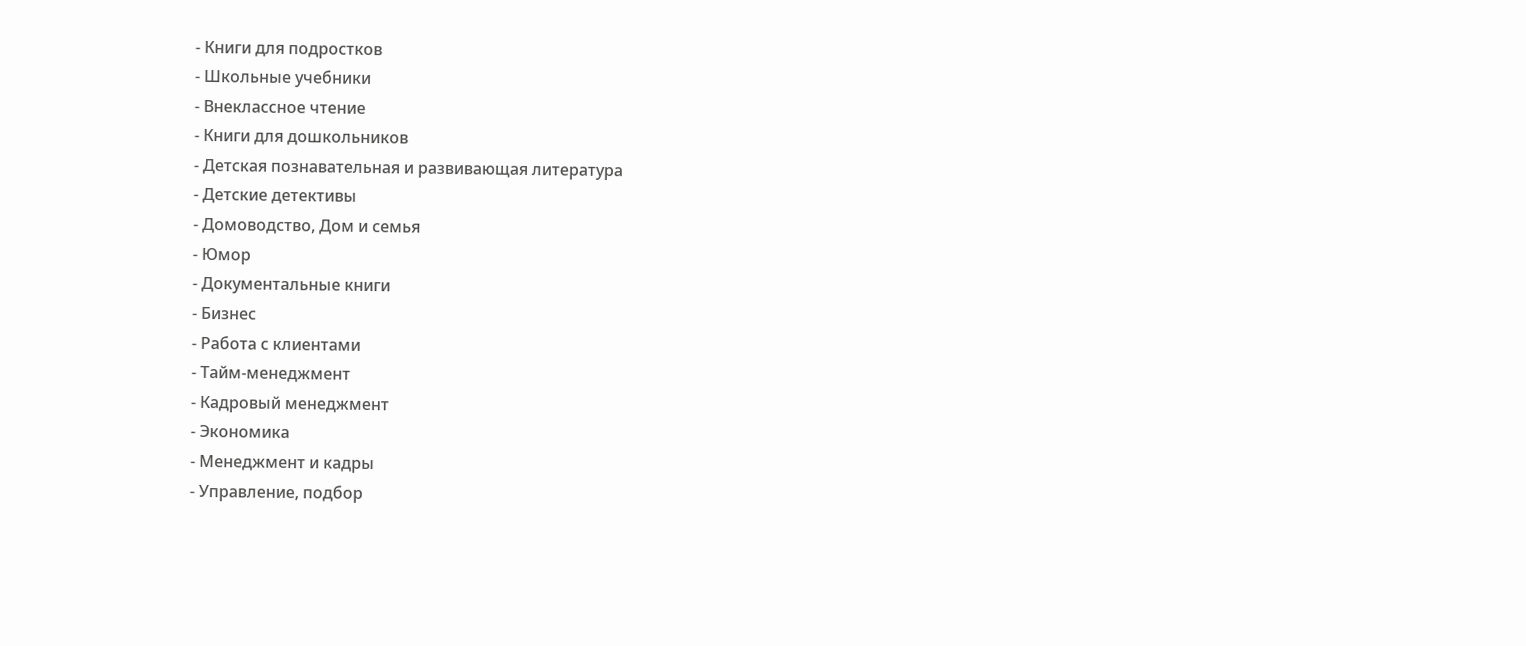- Книги для подростков
- Школьные учебники
- Внеклассное чтение
- Книги для дошкольников
- Детская познавательная и развивающая литература
- Детские детективы
- Домоводство, Дом и семья
- Юмор
- Документальные книги
- Бизнес
- Работа с клиентами
- Тайм-менеджмент
- Кадровый менеджмент
- Экономика
- Менеджмент и кадры
- Управление, подбор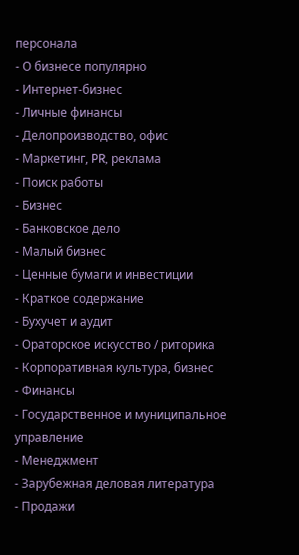персонала
- О бизнесе популярно
- Интернет-бизнес
- Личные финансы
- Делопроизводство, офис
- Маркетинг, PR, реклама
- Поиск работы
- Бизнес
- Банковское дело
- Малый бизнес
- Ценные бумаги и инвестиции
- Краткое содержание
- Бухучет и аудит
- Ораторское искусство / риторика
- Корпоративная культура, бизнес
- Финансы
- Государственное и муниципальное управление
- Менеджмент
- Зарубежная деловая литература
- Продажи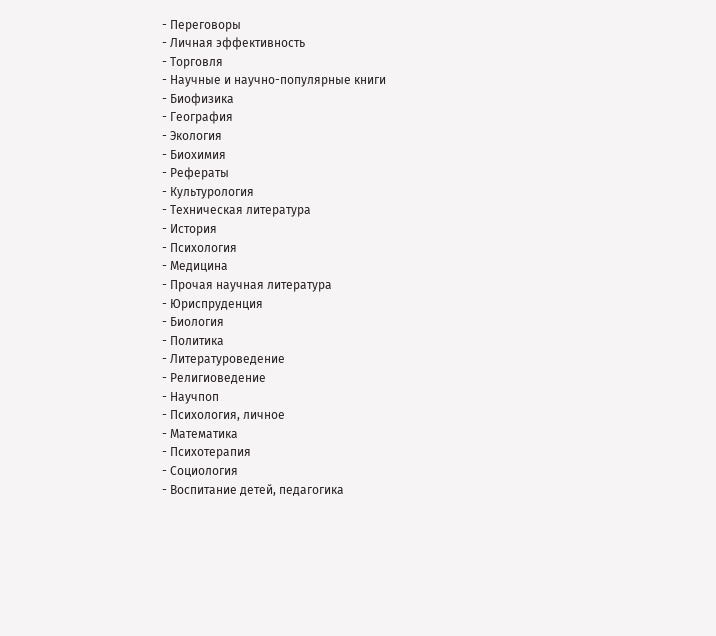- Переговоры
- Личная эффективность
- Торговля
- Научные и научно-популярные книги
- Биофизика
- География
- Экология
- Биохимия
- Рефераты
- Культурология
- Техническая литература
- История
- Психология
- Медицина
- Прочая научная литература
- Юриспруденция
- Биология
- Политика
- Литературоведение
- Религиоведение
- Научпоп
- Психология, личное
- Математика
- Психотерапия
- Социология
- Воспитание детей, педагогика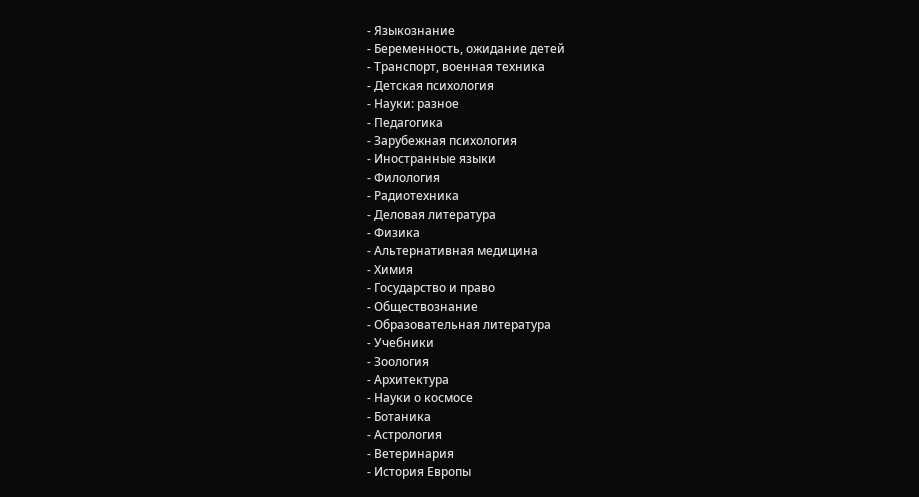- Языкознание
- Беременность, ожидание детей
- Транспорт, военная техника
- Детская психология
- Науки: разное
- Педагогика
- Зарубежная психология
- Иностранные языки
- Филология
- Радиотехника
- Деловая литература
- Физика
- Альтернативная медицина
- Химия
- Государство и право
- Обществознание
- Образовательная литература
- Учебники
- Зоология
- Архитектура
- Науки о космосе
- Ботаника
- Астрология
- Ветеринария
- История Европы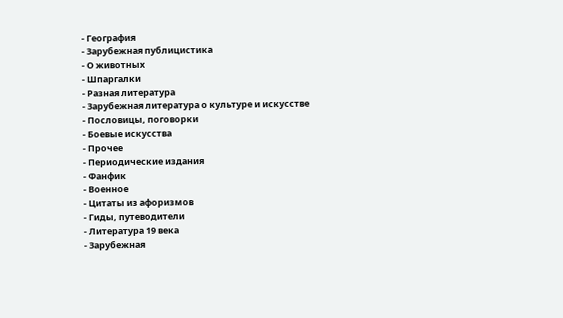- География
- Зарубежная публицистика
- О животных
- Шпаргалки
- Разная литература
- Зарубежная литература о культуре и искусстве
- Пословицы, поговорки
- Боевые искусства
- Прочее
- Периодические издания
- Фанфик
- Военное
- Цитаты из афоризмов
- Гиды, путеводители
- Литература 19 века
- Зарубежная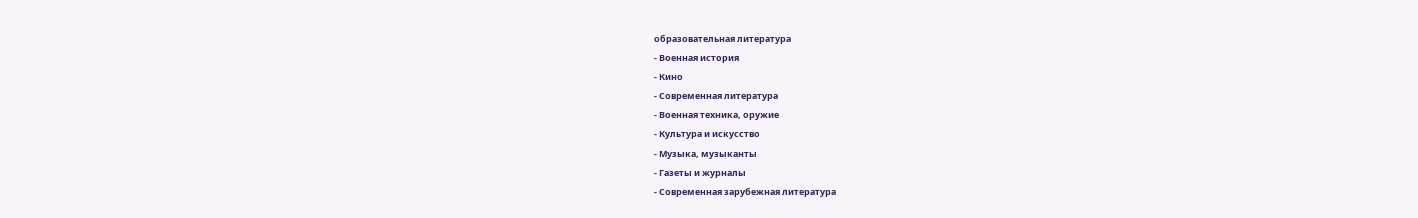образовательная литература
- Военная история
- Кино
- Современная литература
- Военная техника, оружие
- Культура и искусство
- Музыка, музыканты
- Газеты и журналы
- Современная зарубежная литература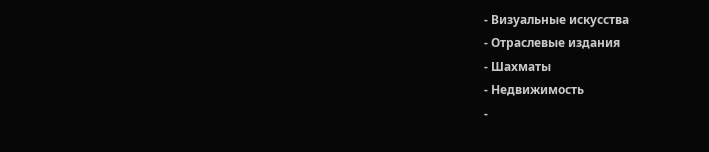- Визуальные искусства
- Отраслевые издания
- Шахматы
- Недвижимость
-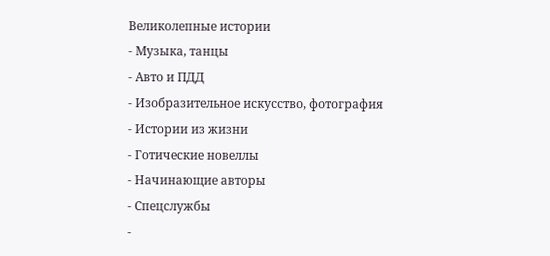Великолепные истории
- Музыка, танцы
- Авто и ПДД
- Изобразительное искусство, фотография
- Истории из жизни
- Готические новеллы
- Начинающие авторы
- Спецслужбы
-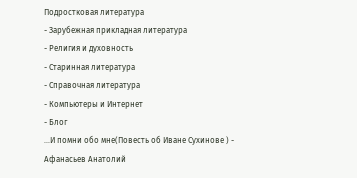Подростковая литература
- Зарубежная прикладная литература
- Религия и духовность
- Старинная литература
- Справочная литература
- Компьютеры и Интернет
- Блог
...И помни обо мне(Повесть об Иване Сухинове ) - Афанасьев Анатолий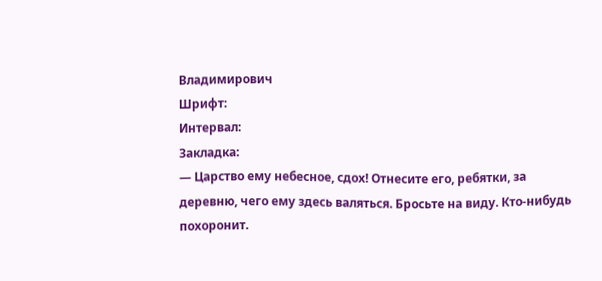Владимирович
Шрифт:
Интервал:
Закладка:
— Царство ему небесное, сдох! Отнесите его, ребятки, за деревню, чего ему здесь валяться. Бросьте на виду. Кто-нибудь похоронит.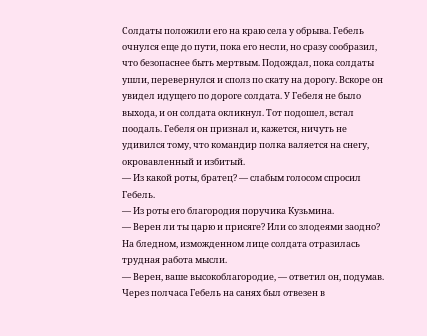Солдаты положили его на краю села у обрыва. Гебель очнулся еще до пути, пока его несли, но сразу сообразил, что безопаснее быть мертвым. Подождал, пока солдаты ушли, перевернулся и сполз по скату на дорогу. Вскоре он увидел идущего по дороге солдата. У Гебеля не было выхода, и он солдата окликнул. Тот подошел, встал поодаль. Гебеля он признал и, кажется, ничуть не удивился тому, что командир полка валяется на снегу, окровавленный и избитый.
— Из какой роты, братец? — слабым голосом спросил Гебель.
— Из роты его благородия поручика Кузьмина.
— Верен ли ты царю и присяге? Или со злодеями заодно?
На бледном, изможденном лице солдата отразилась трудная работа мысли.
— Верен, ваше высокоблагородие, — ответил он, подумав.
Через полчаса Гебель на санях был отвезен в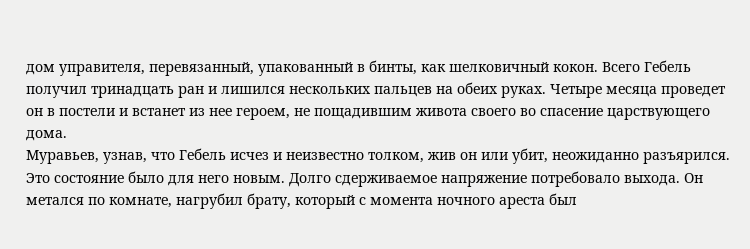дом управителя, перевязанный, упакованный в бинты, как шелковичный кокон. Всего Гебель получил тринадцать ран и лишился нескольких пальцев на обеих руках. Четыре месяца проведет он в постели и встанет из нее героем, не пощадившим живота своего во спасение царствующего дома.
Муравьев, узнав, что Гебель исчез и неизвестно толком, жив он или убит, неожиданно разъярился. Это состояние было для него новым. Долго сдерживаемое напряжение потребовало выхода. Он метался по комнате, нагрубил брату, который с момента ночного ареста был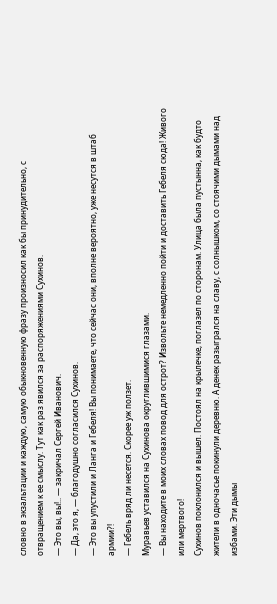словно в экзальтации и каждую, самую обыкновенную фразу произносил как бы принудительно, с отвращением к ее смыслу. Тут как раз явился за распоряжениями Сухинов.
— Это вы, вы!.. — закричал Сергей Иванович.
— Да, это я, — благодушно согласился Сухинов.
— Это вы упустили и Ланга и Гебеля! Вы понимаете, что сейчас они, вполне вероятно, уже несутся в штаб армии?!
— Гебель вряд ли несется. Скорее уж ползет.
Муравьев уставился на Сухинова округлившимися глазами.
— Вы находите в моих словах повод для острот? Извольте немедленно пойти и доставить Гебеля сюда! Живого или мертвого!
Сухинов поклонился и вышел. Постоял на крылечке, поглазел по сторонам. Улица была пустынна, как будто жители в одночасье покинули деревню. А денек разыгрался на славу, с солнышком, со стоячими дымами над избами. Эти дымы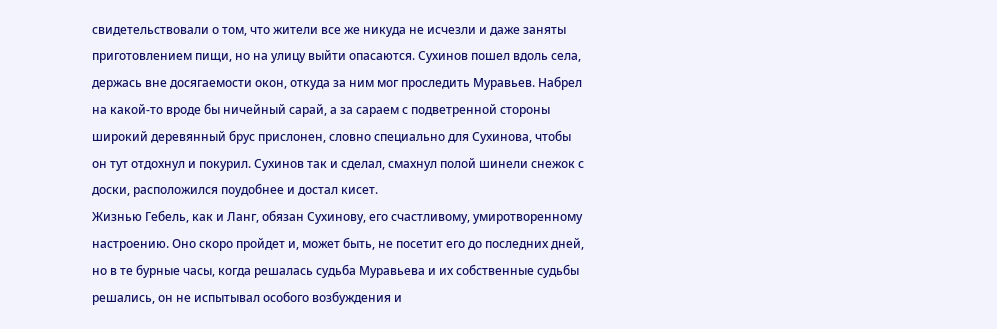свидетельствовали о том, что жители все же никуда не исчезли и даже заняты приготовлением пищи, но на улицу выйти опасаются. Сухинов пошел вдоль села, держась вне досягаемости окон, откуда за ним мог проследить Муравьев. Набрел на какой-то вроде бы ничейный сарай, а за сараем с подветренной стороны широкий деревянный брус прислонен, словно специально для Сухинова, чтобы он тут отдохнул и покурил. Сухинов так и сделал, смахнул полой шинели снежок с доски, расположился поудобнее и достал кисет.
Жизнью Гебель, как и Ланг, обязан Сухинову, его счастливому, умиротворенному настроению. Оно скоро пройдет и, может быть, не посетит его до последних дней, но в те бурные часы, когда решалась судьба Муравьева и их собственные судьбы решались, он не испытывал особого возбуждения и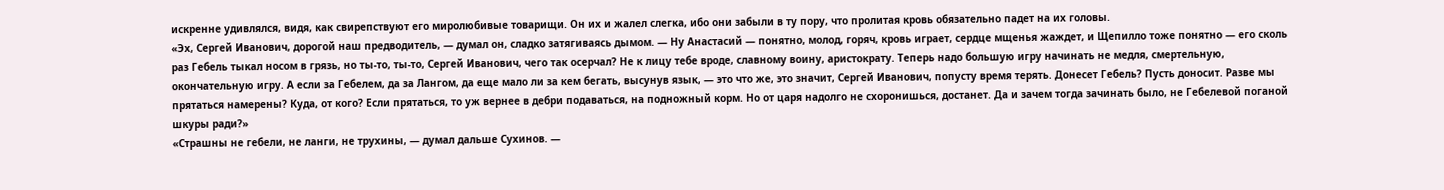искренне удивлялся, видя, как свирепствуют его миролюбивые товарищи. Он их и жалел слегка, ибо они забыли в ту пору, что пролитая кровь обязательно падет на их головы.
«Эх, Сергей Иванович, дорогой наш предводитель, — думал он, сладко затягиваясь дымом. — Ну Анастасий — понятно, молод, горяч, кровь играет, сердце мщенья жаждет, и Щепилло тоже понятно — его сколь раз Гебель тыкал носом в грязь, но ты-то, ты-то, Сергей Иванович, чего так осерчал? Не к лицу тебе вроде, славному воину, аристократу. Теперь надо большую игру начинать не медля, смертельную, окончательную игру. А если за Гебелем, да за Лангом, да еще мало ли за кем бегать, высунув язык, — это что же, это значит, Сергей Иванович, попусту время терять. Донесет Гебель? Пусть доносит. Разве мы прятаться намерены? Куда, от кого? Если прятаться, то уж вернее в дебри подаваться, на подножный корм. Но от царя надолго не схоронишься, достанет. Да и зачем тогда зачинать было, не Гебелевой поганой шкуры ради?»
«Страшны не гебели, не ланги, не трухины, — думал дальше Сухинов. —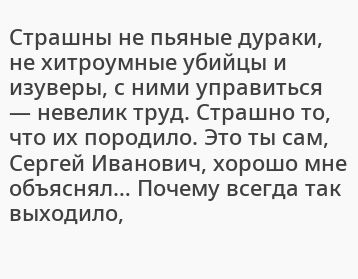Страшны не пьяные дураки, не хитроумные убийцы и изуверы, с ними управиться — невелик труд. Страшно то, что их породило. Это ты сам, Сергей Иванович, хорошо мне объяснял… Почему всегда так выходило,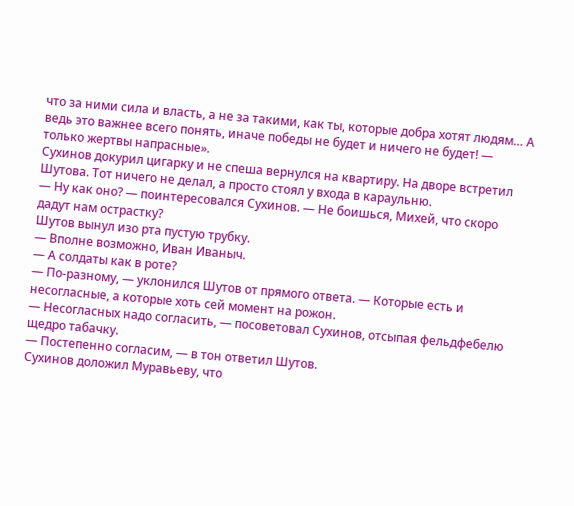что за ними сила и власть, а не за такими, как ты, которые добра хотят людям… А ведь это важнее всего понять, иначе победы не будет и ничего не будет! — только жертвы напрасные».
Сухинов докурил цигарку и не спеша вернулся на квартиру. На дворе встретил Шутова. Тот ничего не делал, а просто стоял у входа в караульню.
— Ну как оно? — поинтересовался Сухинов. — Не боишься, Михей, что скоро дадут нам острастку?
Шутов вынул изо рта пустую трубку.
— Вполне возможно, Иван Иваныч.
— А солдаты как в роте?
— По-разному, — уклонился Шутов от прямого ответа. — Которые есть и несогласные, а которые хоть сей момент на рожон.
— Несогласных надо согласить, — посоветовал Сухинов, отсыпая фельдфебелю щедро табачку.
— Постепенно согласим, — в тон ответил Шутов.
Сухинов доложил Муравьеву, что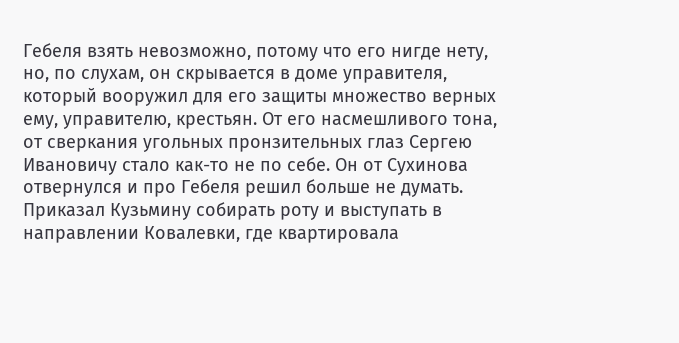Гебеля взять невозможно, потому что его нигде нету, но, по слухам, он скрывается в доме управителя, который вооружил для его защиты множество верных ему, управителю, крестьян. От его насмешливого тона, от сверкания угольных пронзительных глаз Сергею Ивановичу стало как-то не по себе. Он от Сухинова отвернулся и про Гебеля решил больше не думать. Приказал Кузьмину собирать роту и выступать в направлении Ковалевки, где квартировала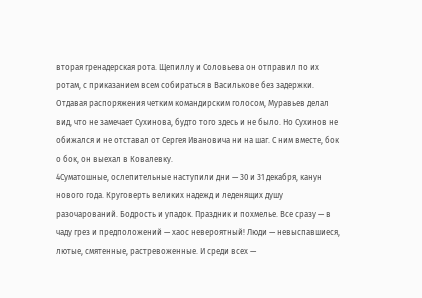вторая гренадерская рота. Щепиллу и Соловьева он отправил по их ротам, с приказанием всем собираться в Василькове без задержки. Отдавая распоряжения четким командирским голосом, Муравьев делал вид, что не замечает Сухинова, будто того здесь и не было. Но Сухинов не обижался и не отставал от Сергея Ивановича ни на шаг. С ним вместе, бок о бок, он выехал в Ковалевку.
4Суматошные, ослепительные наступили дни — 30 и 31 декабря, канун нового года. Круговерть великих надежд и леденящих душу разочарований. Бодрость и упадок. Праздник и похмелье. Все сразу — в чаду грез и предположений — хаос невероятный! Люди — невыспавшиеся, лютые, смятенные, растревоженные. И среди всех —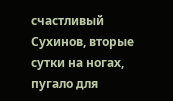счастливый Сухинов, вторые сутки на ногах, пугало для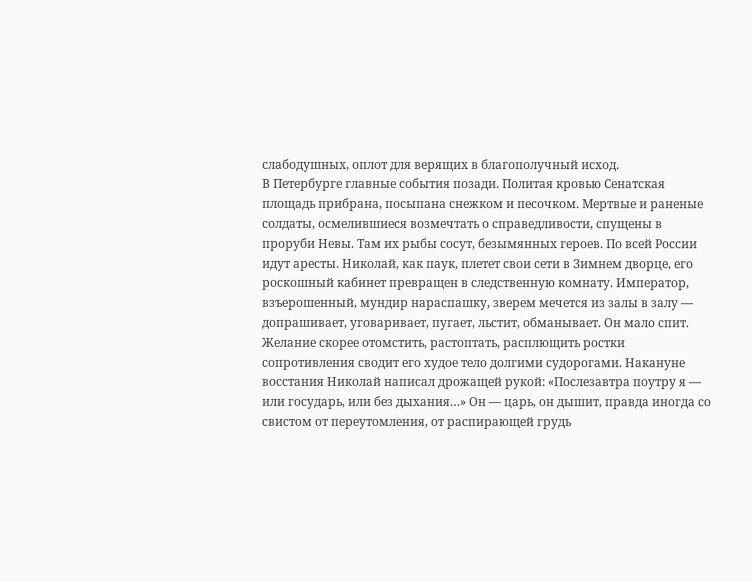слабодушных, оплот для верящих в благополучный исход.
В Петербурге главные события позади. Политая кровью Сенатская площадь прибрана, посыпана снежком и песочком. Мертвые и раненые солдаты, осмелившиеся возмечтать о справедливости, спущены в проруби Невы. Там их рыбы сосут, безымянных героев. По всей России идут аресты. Николай, как паук, плетет свои сети в Зимнем дворце, его роскошный кабинет превращен в следственную комнату. Император, взъерошенный, мундир нараспашку, зверем мечется из залы в залу — допрашивает, уговаривает, пугает, льстит, обманывает. Он мало спит. Желание скорее отомстить, растоптать, расплющить ростки сопротивления сводит его худое тело долгими судорогами. Накануне восстания Николай написал дрожащей рукой: «Послезавтра поутру я — или государь, или без дыхания…» Он — царь, он дышит, правда иногда со свистом от переутомления, от распирающей грудь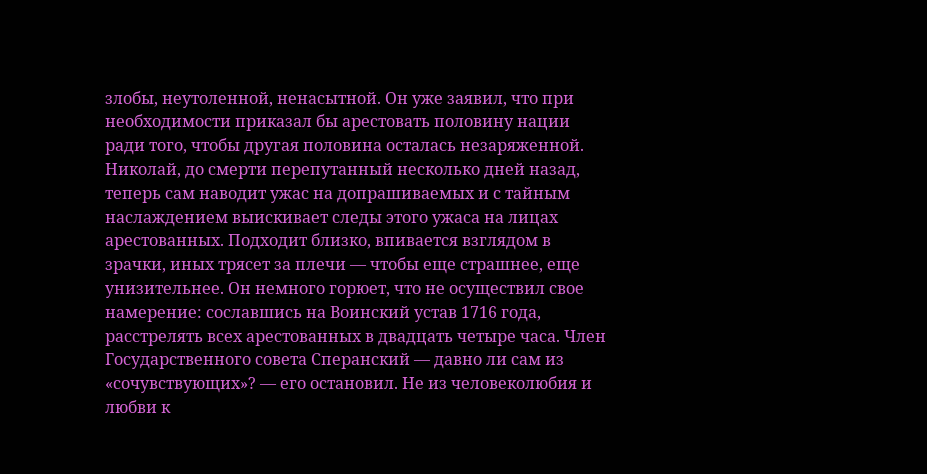злобы, неутоленной, ненасытной. Он уже заявил, что при необходимости приказал бы арестовать половину нации ради того, чтобы другая половина осталась незаряженной.
Николай, до смерти перепутанный несколько дней назад, теперь сам наводит ужас на допрашиваемых и с тайным наслаждением выискивает следы этого ужаса на лицах арестованных. Подходит близко, впивается взглядом в зрачки, иных трясет за плечи — чтобы еще страшнее, еще унизительнее. Он немного горюет, что не осуществил свое намерение: сославшись на Воинский устав 1716 года, расстрелять всех арестованных в двадцать четыре часа. Член Государственного совета Сперанский — давно ли сам из «сочувствующих»? — его остановил. Не из человеколюбия и любви к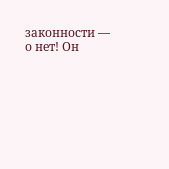законности — о нет! Он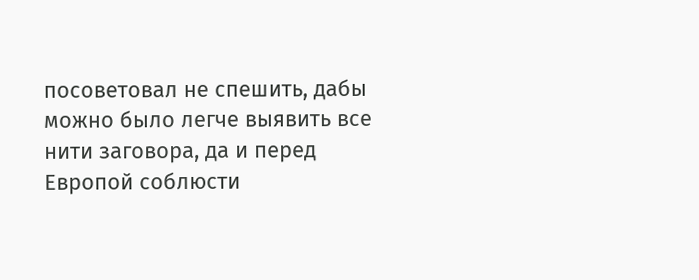посоветовал не спешить, дабы можно было легче выявить все нити заговора, да и перед Европой соблюсти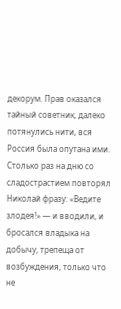декорум. Прав оказался тайный советник, далеко потянулись нити, вся Россия была опутана ими. Столько раз на дню со сладострастием повторял Николай фразу: «Ведите злодея!» — и вводили, и бросался владыка на добычу, трепеща от возбуждения, только что не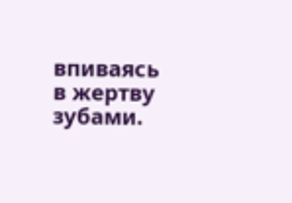впиваясь в жертву зубами.